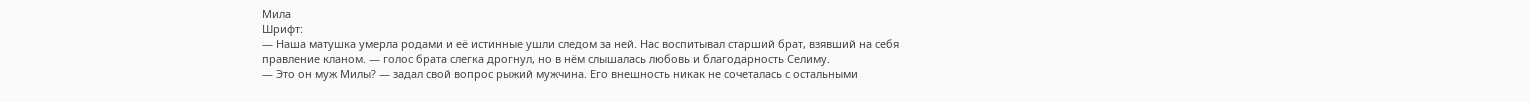Мила
Шрифт:
— Наша матушка умерла родами и её истинные ушли следом за ней. Нас воспитывал старший брат, взявший на себя правление кланом. — голос брата слегка дрогнул, но в нём слышалась любовь и благодарность Селиму.
— Это он муж Милы? — задал свой вопрос рыжий мужчина. Его внешность никак не сочеталась с остальными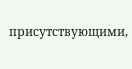присутствующими,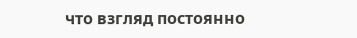что взгляд постоянно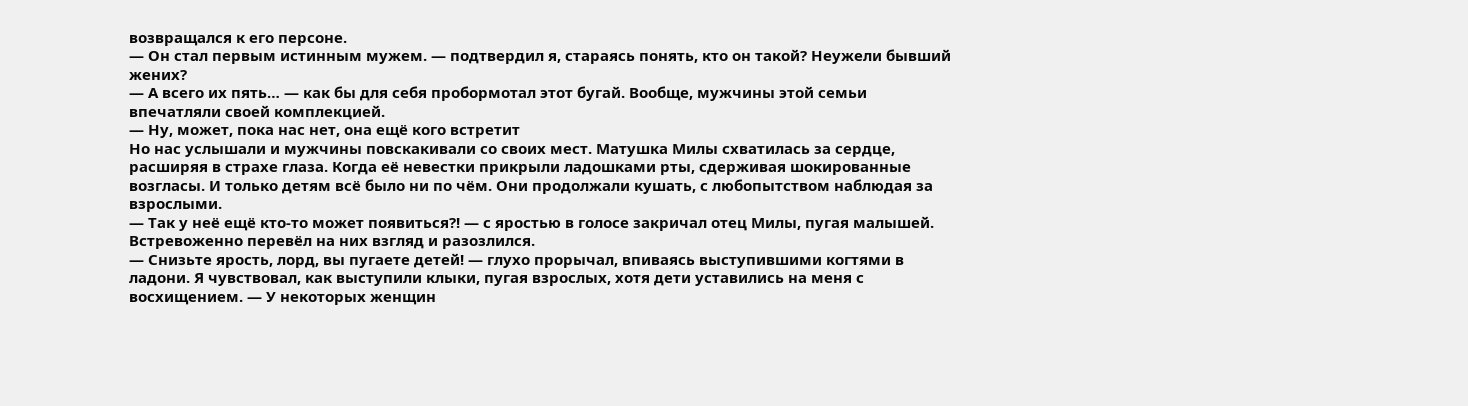возвращался к его персоне.
— Он стал первым истинным мужем. — подтвердил я, стараясь понять, кто он такой? Неужели бывший жених?
— А всего их пять… — как бы для себя пробормотал этот бугай. Вообще, мужчины этой семьи впечатляли своей комплекцией.
— Ну, может, пока нас нет, она ещё кого встретит
Но нас услышали и мужчины повскакивали со своих мест. Матушка Милы схватилась за сердце, расширяя в страхе глаза. Когда её невестки прикрыли ладошками рты, сдерживая шокированные возгласы. И только детям всё было ни по чём. Они продолжали кушать, с любопытством наблюдая за взрослыми.
— Так у неё ещё кто-то может появиться?! — с яростью в голосе закричал отец Милы, пугая малышей. Встревоженно перевёл на них взгляд и разозлился.
— Снизьте ярость, лорд, вы пугаете детей! — глухо прорычал, впиваясь выступившими когтями в ладони. Я чувствовал, как выступили клыки, пугая взрослых, хотя дети уставились на меня с восхищением. — У некоторых женщин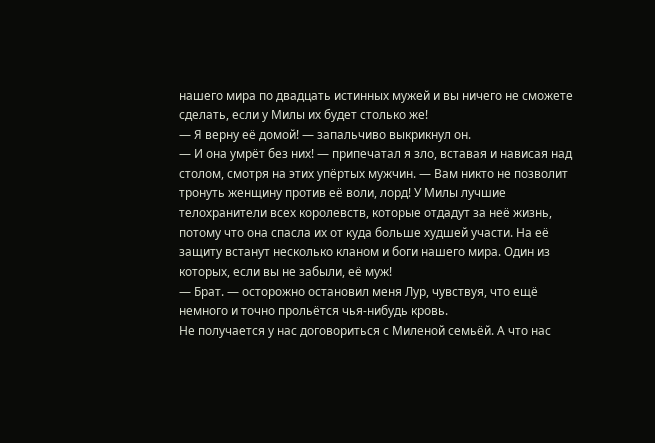нашего мира по двадцать истинных мужей и вы ничего не сможете сделать, если у Милы их будет столько же!
— Я верну её домой! — запальчиво выкрикнул он.
— И она умрёт без них! — припечатал я зло, вставая и нависая над столом, смотря на этих упёртых мужчин. — Вам никто не позволит тронуть женщину против её воли, лорд! У Милы лучшие телохранители всех королевств, которые отдадут за неё жизнь, потому что она спасла их от куда больше худшей участи. На её защиту встанут несколько кланом и боги нашего мира. Один из которых, если вы не забыли, её муж!
— Брат. — осторожно остановил меня Лур, чувствуя, что ещё немного и точно прольётся чья-нибудь кровь.
Не получается у нас договориться с Миленой семьёй. А что нас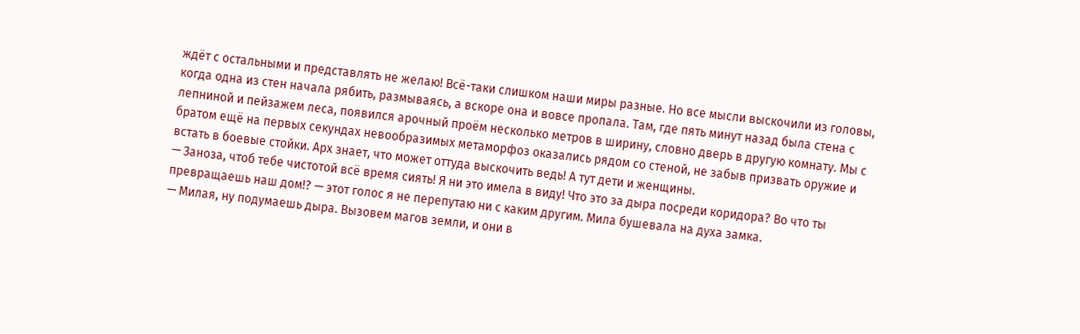ждёт с остальными и представлять не желаю! Всё-таки слишком наши миры разные. Но все мысли выскочили из головы, когда одна из стен начала рябить, размываясь, а вскоре она и вовсе пропала. Там, где пять минут назад была стена с лепниной и пейзажем леса, появился арочный проём несколько метров в ширину, словно дверь в другую комнату. Мы с братом ещё на первых секундах невообразимых метаморфоз оказались рядом со стеной, не забыв призвать оружие и встать в боевые стойки. Арх знает, что может оттуда выскочить ведь! А тут дети и женщины.
— Заноза, чтоб тебе чистотой всё время сиять! Я ни это имела в виду! Что это за дыра посреди коридора? Во что ты превращаешь наш дом!? — этот голос я не перепутаю ни с каким другим. Мила бушевала на духа замка.
— Милая, ну подумаешь дыра. Вызовем магов земли, и они в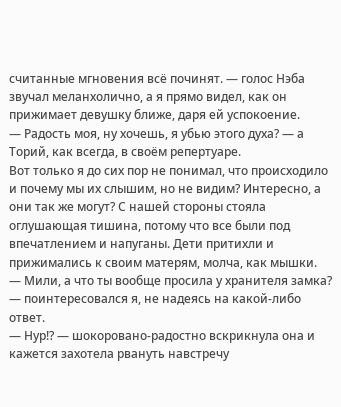считанные мгновения всё починят. — голос Нэба звучал меланхолично, а я прямо видел, как он прижимает девушку ближе, даря ей успокоение.
— Радость моя, ну хочешь, я убью этого духа? — а Торий, как всегда, в своём репертуаре.
Вот только я до сих пор не понимал, что происходило и почему мы их слышим, но не видим? Интересно, а они так же могут? С нашей стороны стояла оглушающая тишина, потому что все были под впечатлением и напуганы. Дети притихли и прижимались к своим матерям, молча, как мышки.
— Мили, а что ты вообще просила у хранителя замка? — поинтересовался я, не надеясь на какой-либо ответ.
— Нур!? — шокоровано-радостно вскрикнула она и кажется захотела рвануть навстречу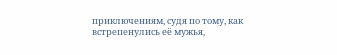приключениям, судя по тому, как встрепенулись её мужья,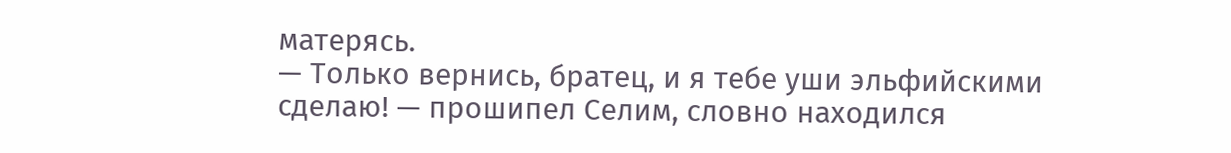матерясь.
— Только вернись, братец, и я тебе уши эльфийскими сделаю! — прошипел Селим, словно находился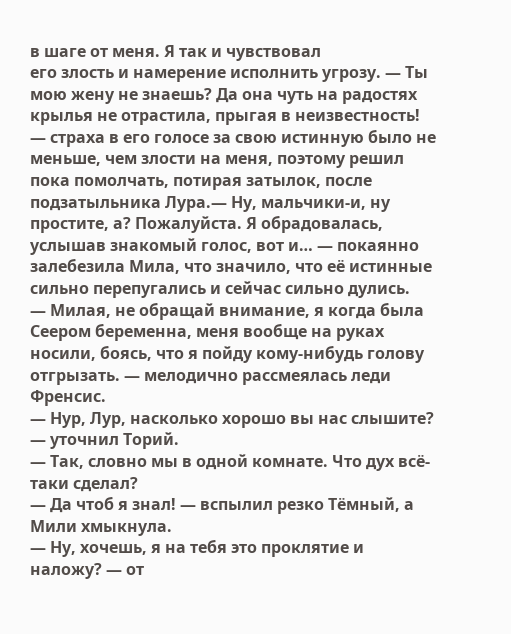в шаге от меня. Я так и чувствовал
его злость и намерение исполнить угрозу. — Ты мою жену не знаешь? Да она чуть на радостях крылья не отрастила, прыгая в неизвестность! — страха в его голосе за свою истинную было не меньше, чем злости на меня, поэтому решил пока помолчать, потирая затылок, после подзатыльника Лура.— Ну, мальчики-и, ну простите, а? Пожалуйста. Я обрадовалась, услышав знакомый голос, вот и… — покаянно залебезила Мила, что значило, что её истинные сильно перепугались и сейчас сильно дулись.
— Милая, не обращай внимание, я когда была Сеером беременна, меня вообще на руках носили, боясь, что я пойду кому-нибудь голову отгрызать. — мелодично рассмеялась леди Френсис.
— Нур, Лур, насколько хорошо вы нас слышите? — уточнил Торий.
— Так, словно мы в одной комнате. Что дух всё-таки сделал?
— Да чтоб я знал! — вспылил резко Тёмный, а Мили хмыкнула.
— Ну, хочешь, я на тебя это проклятие и наложу? — от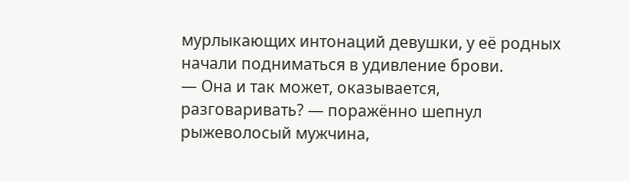мурлыкающих интонаций девушки, у её родных начали подниматься в удивление брови.
— Она и так может, оказывается, разговаривать? — поражённо шепнул рыжеволосый мужчина,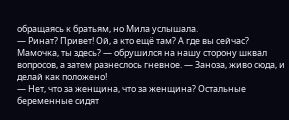обращаясь к братьям, но Мила услышала.
— Ринат? Привет! Ой, а кто ещё там? А где вы сейчас? Мамочка, ты здесь? — обрушился на нашу сторону шквал вопросов, а затем разнеслось гневное. — Заноза, живо сюда, и делай как положено!
— Нет, что за женщина, что за женщина? Остальные беременные сидят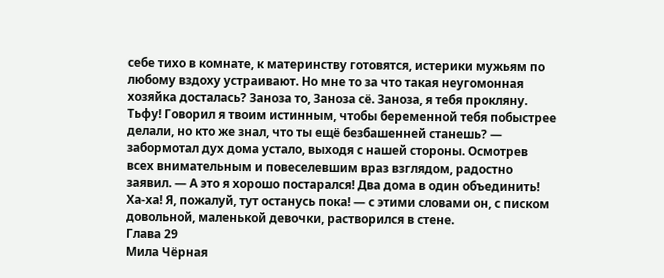себе тихо в комнате, к материнству готовятся, истерики мужьям по любому вздоху устраивают. Но мне то за что такая неугомонная хозяйка досталась? Заноза то, Заноза сё. Заноза, я тебя прокляну. Тьфу! Говорил я твоим истинным, чтобы беременной тебя побыстрее делали, но кто же знал, что ты ещё безбашенней станешь? — забормотал дух дома устало, выходя с нашей стороны. Осмотрев всех внимательным и повеселевшим враз взглядом, радостно заявил. — А это я хорошо постарался! Два дома в один объединить! Ха-ха! Я, пожалуй, тут останусь пока! — с этими словами он, с писком довольной, маленькой девочки, растворился в стене.
Глава 29
Мила Чёрная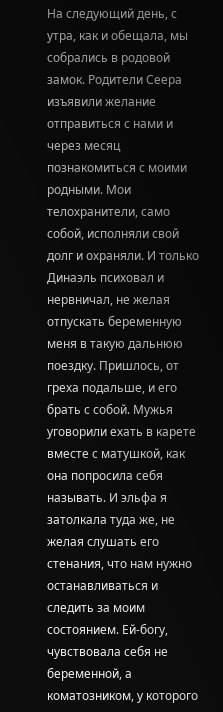На следующий день, с утра, как и обещала, мы собрались в родовой замок. Родители Сеера изъявили желание отправиться с нами и через месяц познакомиться с моими родными. Мои телохранители, само собой, исполняли свой долг и охраняли. И только Динаэль психовал и нервничал, не желая отпускать беременную меня в такую дальнюю поездку. Пришлось, от греха подальше, и его брать с собой. Мужья уговорили ехать в карете вместе с матушкой, как она попросила себя называть. И эльфа я затолкала туда же, не желая слушать его стенания, что нам нужно останавливаться и следить за моим состоянием. Ей-богу, чувствовала себя не беременной, а коматозником, у которого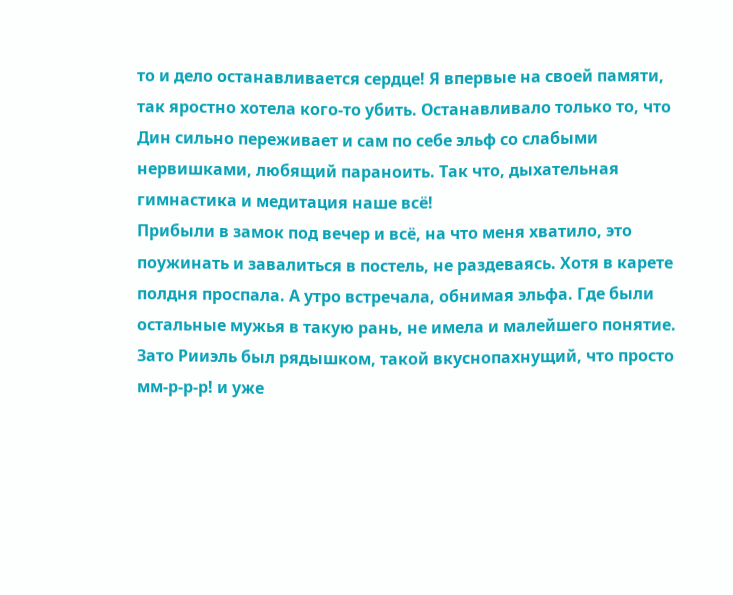то и дело останавливается сердце! Я впервые на своей памяти, так яростно хотела кого-то убить. Останавливало только то, что Дин сильно переживает и сам по себе эльф со слабыми нервишками, любящий параноить. Так что, дыхательная гимнастика и медитация наше всё!
Прибыли в замок под вечер и всё, на что меня хватило, это поужинать и завалиться в постель, не раздеваясь. Хотя в карете полдня проспала. А утро встречала, обнимая эльфа. Где были остальные мужья в такую рань, не имела и малейшего понятие. Зато Рииэль был рядышком, такой вкуснопахнущий, что просто мм-р-р-р! и уже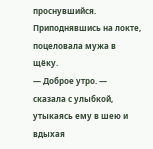проснувшийся. Приподнявшись на локте, поцеловала мужа в щёку.
— Доброе утро. — сказала с улыбкой, утыкаясь ему в шею и вдыхая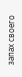запах своего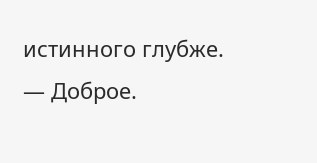истинного глубже.
— Доброе.